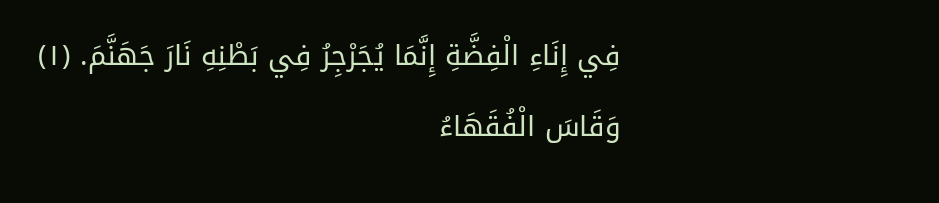فِي إِنَاءِ الْفِضَّةِ إِنَّمَا يُجَرْجِرُ فِي بَطْنِهِ نَارَ جَهَنَّمَ. (١)
وَقَاسَ الْفُقَهَاءُ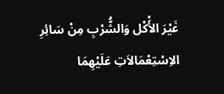غَيْرَ الأَْكْل وَالشُّرْبِ مِنْ سَائِرِ الاِسْتِعْمَالاَتِ عَلَيْهِمَا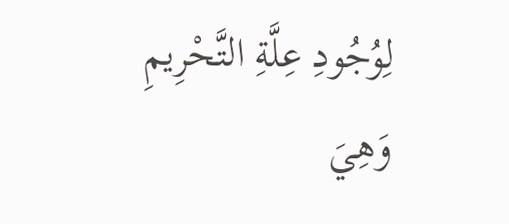لِوُجُودِ عِلَّةِ التَّحْرِيمِ وَهِيَ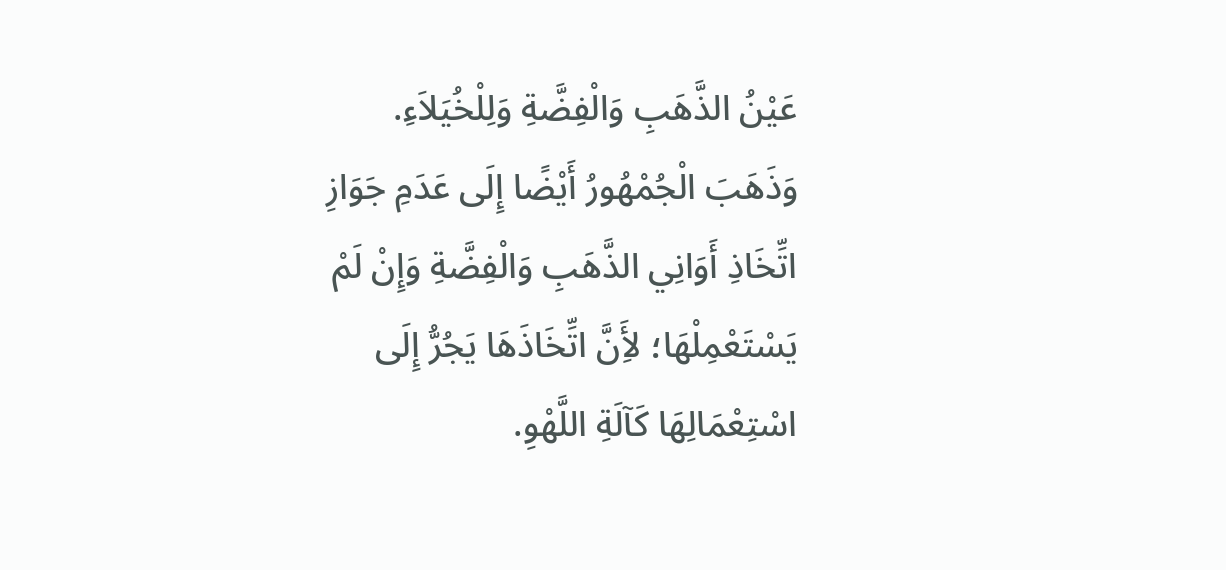عَيْنُ الذَّهَبِ وَالْفِضَّةِ وَلِلْخُيَلاَءِ.
وَذَهَبَ الْجُمْهُورُ أَيْضًا إِلَى عَدَمِ جَوَازِ اتِّخَاذِ أَوَانِي الذَّهَبِ وَالْفِضَّةِ وَإِنْ لَمْ يَسْتَعْمِلْهَا؛ لأَِنَّ اتِّخَاذَهَا يَجُرُّ إِلَى اسْتِعْمَالِهَا كَآلَةِ اللَّهْوِ.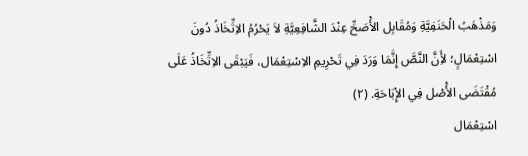وَمَذْهَبُ الْحَنَفِيَّةِ وَمُقَابِل الأَْصَحِّ عِنْدَ الشَّافِعِيَّةِ لاَ يَحْرُمُ الاِتِّخَاذُ دُونَ اسْتِعْمَالٍ؛ لأَِنَّ النَّصَّ إِنَّمَا وَرَدَ فِي تَحْرِيمِ الاِسْتِعْمَال، فَيَبْقَى الاِتِّخَاذُ عَلَى مُقْتَضَى الأَْصْل فِي الإِْبَاحَةِ. (٢)
اسْتِعْمَال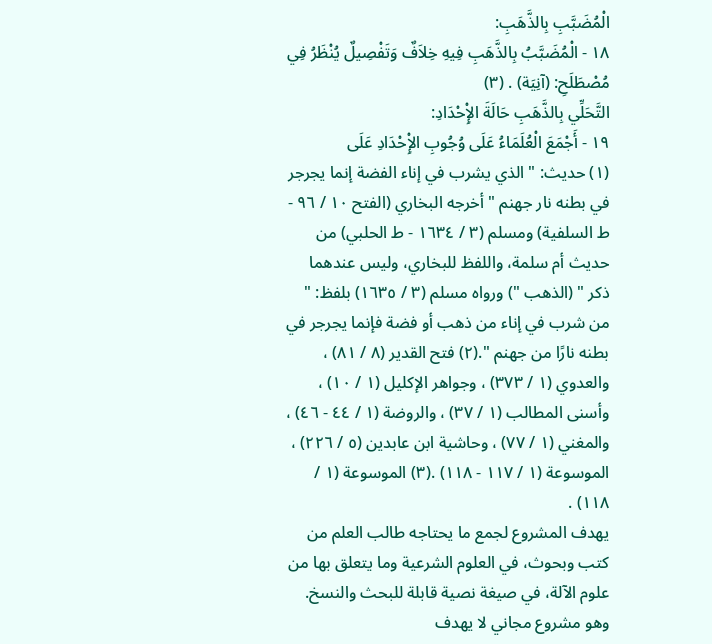الْمُضَبَّبِ بِالذَّهَبِ:
١٨ - الْمُضَبَّبُ بِالذَّهَبِ فِيهِ خِلاَفٌ وَتَفْصِيلٌ يُنْظَرُ فِي مُصْطَلَحِ: (آنِيَة) . (٣)
التَّحَلِّي بِالذَّهَبِ حَالَةَ الإِْحْدَادِ:
١٩ - أَجْمَعَ الْعُلَمَاءُ عَلَى وُجُوبِ الإِْحْدَادِ عَلَى
(١) حديث: " الذي يشرب في إناء الفضة إنما يجرجر في بطنه نار جهنم " أخرجه البخاري (الفتح ١٠ / ٩٦ - ط السلفية) ومسلم (٣ / ١٦٣٤ - ط الحلبي) من حديث أم سلمة، واللفظ للبخاري، وليس عندهما ذكر " (الذهب ") ورواه مسلم (٣ / ١٦٣٥) بلفظ: " من شرب في إناء من ذهب أو فضة فإنما يجرجر في بطنه نارًا من جهنم ".(٢) فتح القدير (٨ / ٨١) ، والعدوي (١ / ٣٧٣) ، وجواهر الإكليل (١ / ١٠) ، وأسنى المطالب (١ / ٣٧) ، والروضة (١ / ٤٤ - ٤٦) ، والمغني (١ / ٧٧) ، وحاشية ابن عابدين (٥ / ٢٢٦) ، الموسوعة (١ / ١١٧ - ١١٨) .(٣) الموسوعة (١ / ١١٨) .
يهدف المشروع لجمع ما يحتاجه طالب العلم من كتب وبحوث، في العلوم الشرعية وما يتعلق بها من علوم الآلة، في صيغة نصية قابلة للبحث والنسخ.
وهو مشروع مجاني لا يهدف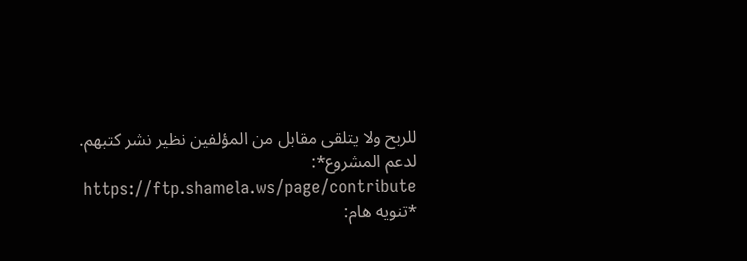للربح ولا يتلقى مقابل من المؤلفين نظير نشر كتبهم.
لدعم المشروع*: https://ftp.shamela.ws/page/contribute
*تنويه هام: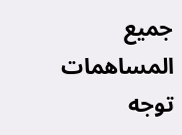جميع المساهمات توجه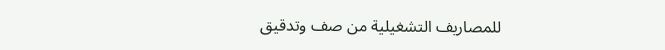للمصاريف التشغيلية من صف وتدقيق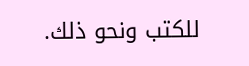للكتب ونحو ذلك.